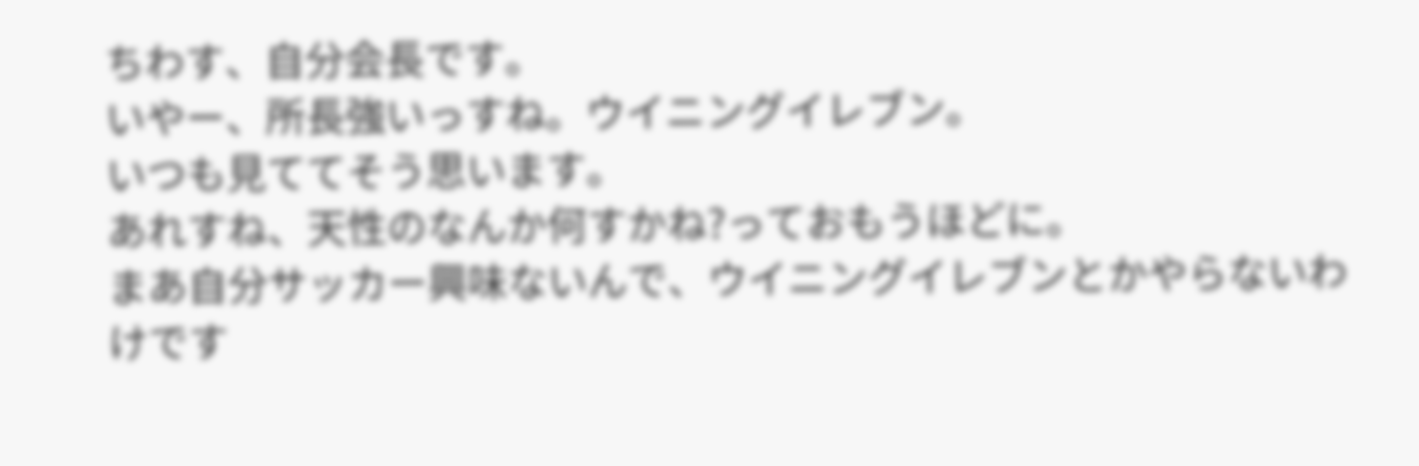ちわす、自分会長です。
いやー、所長強いっすね。ウイニングイレブン。
いつも見ててそう思います。
あれすね、天性のなんか何すかね?っておもうほどに。
まあ自分サッカー興味ないんで、ウイニングイレブンとかやらないわけです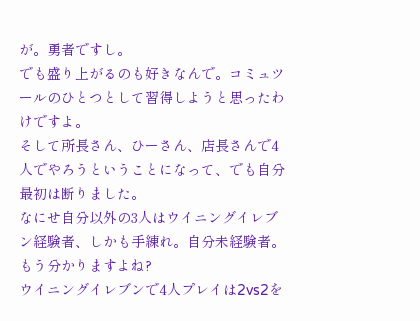が。勇者ですし。
でも盛り上がるのも好きなんで。コミュツールのひとつとして習得しようと思ったわけですよ。
そして所長さん、ひーさん、店長さんで4人でやろうということになって、でも自分最初は断りました。
なにせ自分以外の3人はウイニングイレブン経験者、しかも手練れ。自分未経験者。
もう分かりますよね?
ウイニングイレブンで4人プレイは2vs2を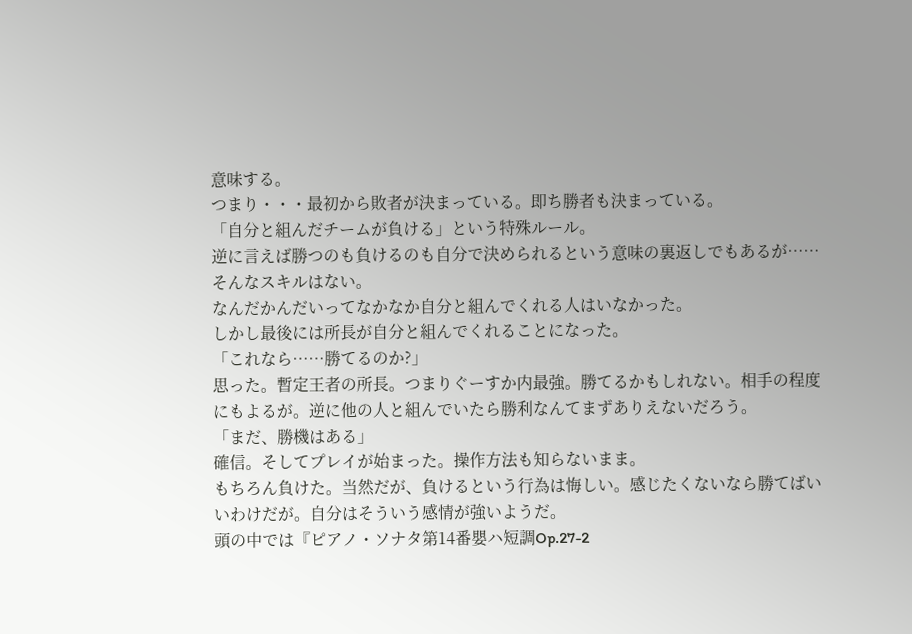意味する。
つまり・・・最初から敗者が決まっている。即ち勝者も決まっている。
「自分と組んだチームが負ける」という特殊ルール。
逆に言えば勝つのも負けるのも自分で決められるという意味の裏返しでもあるが……
そんなスキルはない。
なんだかんだいってなかなか自分と組んでくれる人はいなかった。
しかし最後には所長が自分と組んでくれることになった。
「これなら……勝てるのか?」
思った。暫定王者の所長。つまりぐーすか内最強。勝てるかもしれない。相手の程度にもよるが。逆に他の人と組んでいたら勝利なんてまずありえないだろう。
「まだ、勝機はある」
確信。そしてプレイが始まった。操作方法も知らないまま。
もちろん負けた。当然だが、負けるという行為は悔しい。感じたくないなら勝てばいいわけだが。自分はそういう感情が強いようだ。
頭の中では『ピアノ・ソナタ第14番嬰ハ短調Op.27-2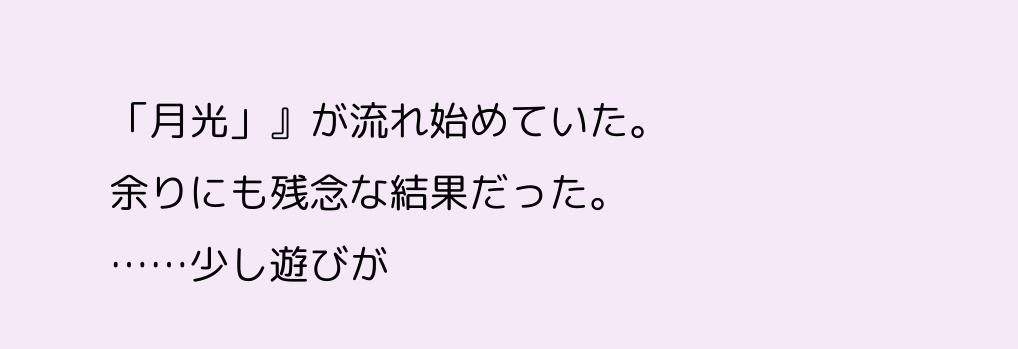「月光」』が流れ始めていた。
余りにも残念な結果だった。
……少し遊びが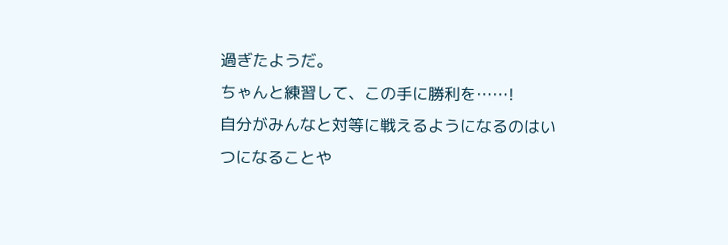過ぎたようだ。
ちゃんと練習して、この手に勝利を……!
自分がみんなと対等に戦えるようになるのはいつになることや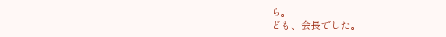ら。
ども、会長でした。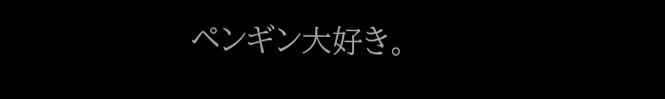ペンギン大好き。